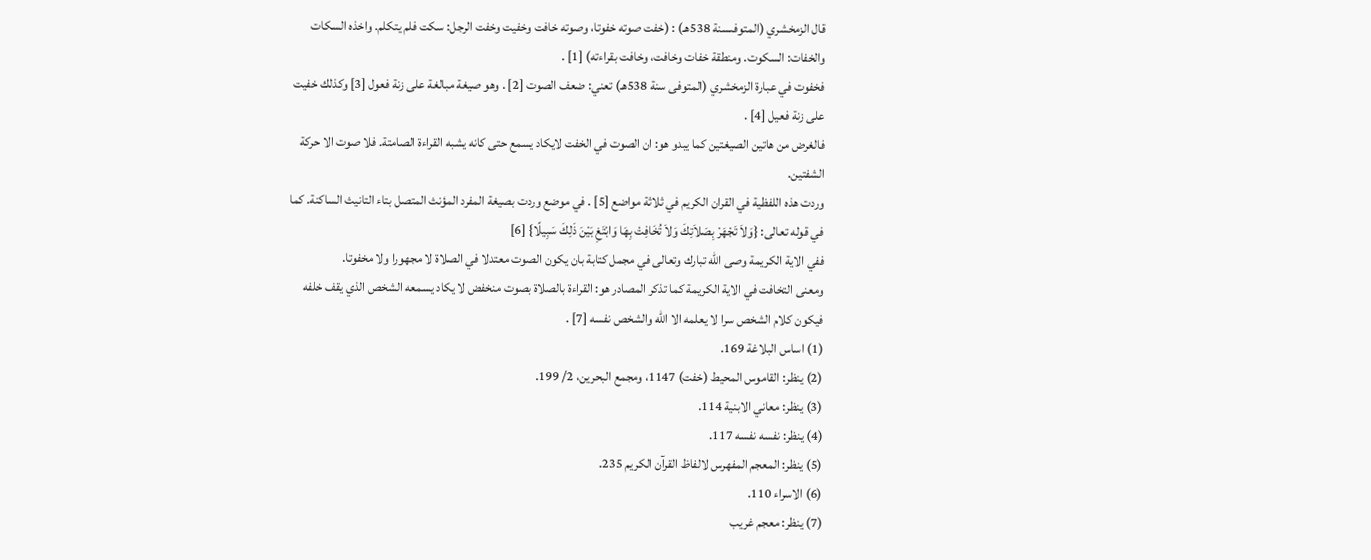قال الزمخشري (المتوفىسنة 538هـ) : (خفت صوته خفوتا، وصوته خافت وخفيت وخفت الرجل: سكت فلم يتكلم. واخذه السكات والخفات: السكوت. ومنطقة خفات وخافت، وخافت بقراءته) [1] .
فخفوت في عبارة الزمخشري (المتوفى سنة 538هـ) تعني: ضعف الصوت [2] . وهو صيغة مبالغة على زنة فعول [3] وكذلك خفيت على زنة فعيل [4] .
فالغرض من هاتين الصيغتين كما يبدو هو: ان الصوت في الخفت لايكاد يسمع حتى كانه يشبه القراءة الصامتة. فلا صوت الا حركة الشفتين.
وردت هذه اللفظية في القران الكريم في ثلاثة مواضع [5] . في موضع وردت بصيغة المفرد المؤنث المتصل بتاء التانيث الساكنة. كما في قوله تعالى: {وَلاَ تَجْهَرْ بِصَلاَتِكَ وَلاَ تُخَافِتْ بِهَا وَابْتَغِ بَيْنَ ذَلِكَ سَبِيلًا} [6]
ففي الاية الكريمة وصى الله تبارك وتعالى في مجمل كتابة بان يكون الصوت معتدلا في الصلاة لا مجهورا ولا مخفوتا.
ومعنى التخافت في الاية الكريمة كما تذكر المصادر هو: القراءة بالصلاة بصوت منخفض لا يكاد يسمعه الشخص الذي يقف خلفه فيكون كلام الشخص سرا لا يعلمه الا الله والشخص نفسه [7] .
(1) اساس البلاغة 169.
(2) ينظر: القاموس المحيط (خفت) 1147، ومجمع البحرين، 2/ 199.
(3) ينظر: معاني الابنية 114.
(4) ينظر: نفسه نفسه 117.
(5) ينظر: المعجم المفهرس لالفاظ القرآن الكريم 235.
(6) الاسراء 110.
(7) ينظر: معجم غريب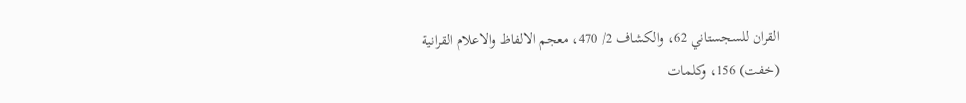القران للسجستاني 62، والكشاف 2/ 470، معجم الالفاظ والاعلام القرانية (خفت) 156، وكلمات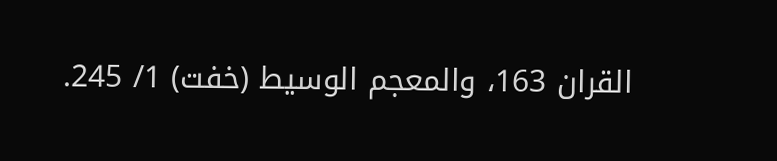القران 163، والمعجم الوسيط (خفت) 1/ 245.